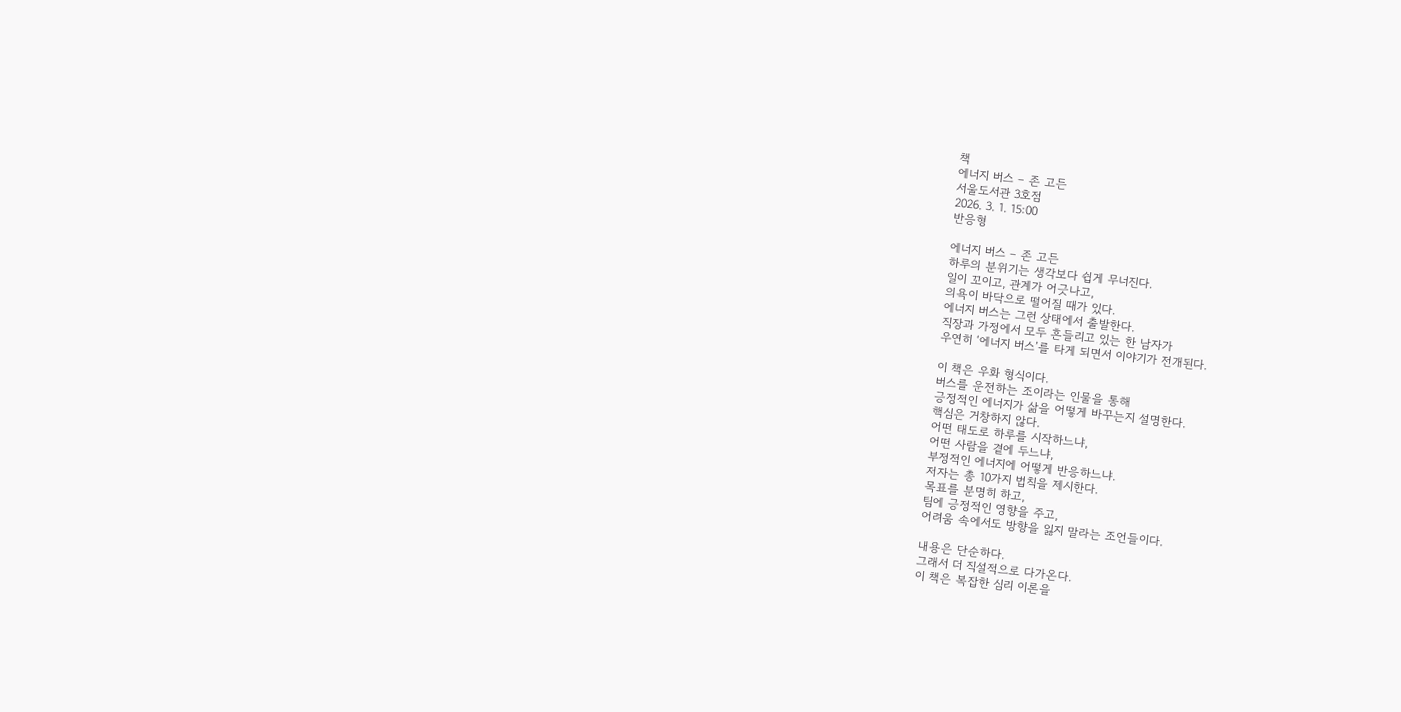책
에너지 버스 – 존 고든
서울도서관 3호점
2026. 3. 1. 15:00
반응형

에너지 버스 – 존 고든
하루의 분위기는 생각보다 쉽게 무너진다.
일이 꼬이고, 관계가 어긋나고,
의욕이 바닥으로 떨어질 때가 있다.
에너지 버스는 그런 상태에서 출발한다.
직장과 가정에서 모두 흔들리고 있는 한 남자가
우연히 ‘에너지 버스’를 타게 되면서 이야기가 전개된다.

이 책은 우화 형식이다.
버스를 운전하는 조이라는 인물을 통해
긍정적인 에너지가 삶을 어떻게 바꾸는지 설명한다.
핵심은 거창하지 않다.
어떤 태도로 하루를 시작하느냐,
어떤 사람을 곁에 두느냐,
부정적인 에너지에 어떻게 반응하느냐.
저자는 총 10가지 법칙을 제시한다.
목표를 분명히 하고,
팀에 긍정적인 영향을 주고,
어려움 속에서도 방향을 잃지 말라는 조언들이다.

내용은 단순하다.
그래서 더 직설적으로 다가온다.
이 책은 복잡한 심리 이론을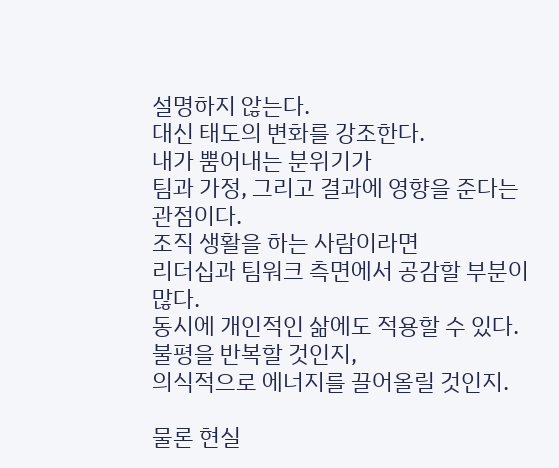설명하지 않는다.
대신 태도의 변화를 강조한다.
내가 뿜어내는 분위기가
팀과 가정, 그리고 결과에 영향을 준다는 관점이다.
조직 생활을 하는 사람이라면
리더십과 팀워크 측면에서 공감할 부분이 많다.
동시에 개인적인 삶에도 적용할 수 있다.
불평을 반복할 것인지,
의식적으로 에너지를 끌어올릴 것인지.

물론 현실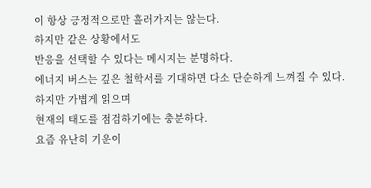이 항상 긍정적으로만 흘러가지는 않는다.
하지만 같은 상황에서도
반응을 선택할 수 있다는 메시지는 분명하다.
에너지 버스는 깊은 철학서를 기대하면 다소 단순하게 느껴질 수 있다.
하지만 가볍게 읽으며
현재의 태도를 점검하기에는 충분하다.
요즘 유난히 기운이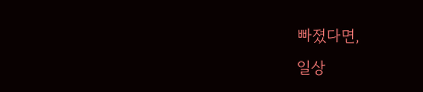빠졌다면,
일상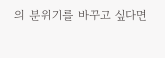의 분위기를 바꾸고 싶다면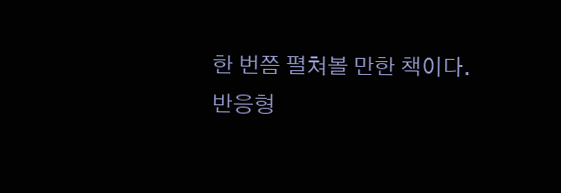한 번쯤 펼쳐볼 만한 책이다.
반응형